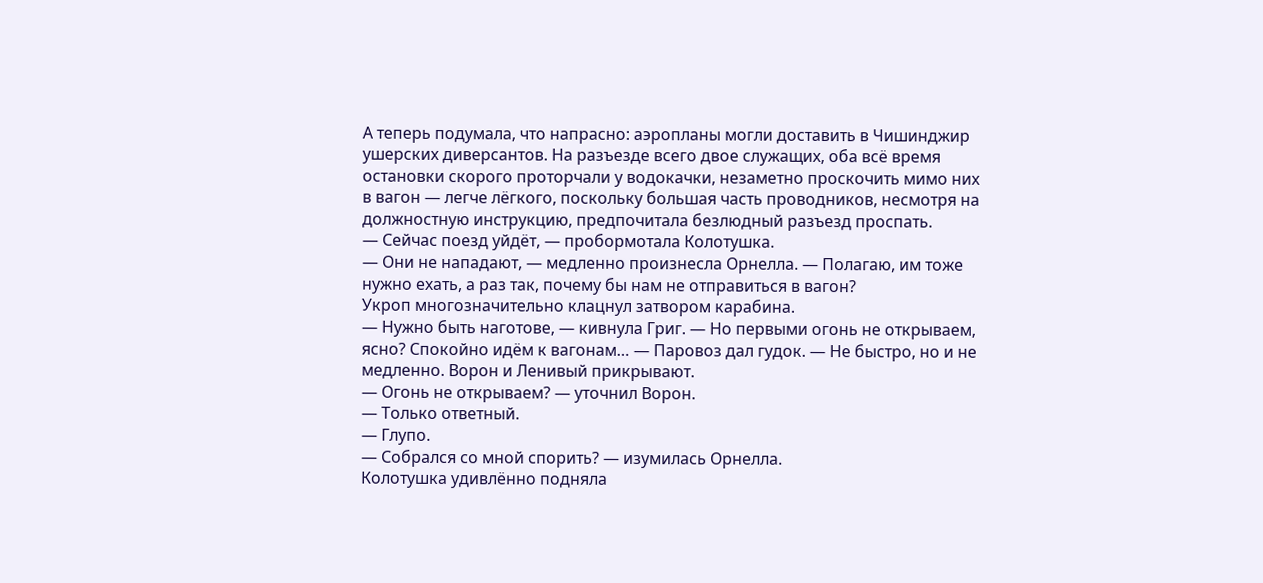А теперь подумала, что напрасно: аэропланы могли доставить в Чишинджир ушерских диверсантов. На разъезде всего двое служащих, оба всё время остановки скорого проторчали у водокачки, незаметно проскочить мимо них в вагон — легче лёгкого, поскольку большая часть проводников, несмотря на должностную инструкцию, предпочитала безлюдный разъезд проспать.
— Сейчас поезд уйдёт, — пробормотала Колотушка.
— Они не нападают, — медленно произнесла Орнелла. — Полагаю, им тоже нужно ехать, а раз так, почему бы нам не отправиться в вагон?
Укроп многозначительно клацнул затвором карабина.
— Нужно быть наготове, — кивнула Григ. — Но первыми огонь не открываем, ясно? Спокойно идём к вагонам… — Паровоз дал гудок. — Не быстро, но и не медленно. Ворон и Ленивый прикрывают.
— Огонь не открываем? — уточнил Ворон.
— Только ответный.
— Глупо.
— Собрался со мной спорить? — изумилась Орнелла.
Колотушка удивлённо подняла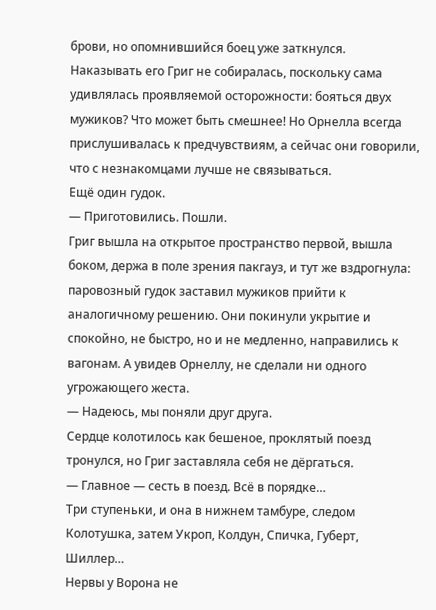брови, но опомнившийся боец уже заткнулся.
Наказывать его Григ не собиралась, поскольку сама удивлялась проявляемой осторожности: бояться двух мужиков? Что может быть смешнее! Но Орнелла всегда прислушивалась к предчувствиям, а сейчас они говорили, что с незнакомцами лучше не связываться.
Ещё один гудок.
— Приготовились. Пошли.
Григ вышла на открытое пространство первой, вышла боком, держа в поле зрения пакгауз, и тут же вздрогнула: паровозный гудок заставил мужиков прийти к аналогичному решению. Они покинули укрытие и спокойно, не быстро, но и не медленно, направились к вагонам. А увидев Орнеллу, не сделали ни одного угрожающего жеста.
— Надеюсь, мы поняли друг друга.
Сердце колотилось как бешеное, проклятый поезд тронулся, но Григ заставляла себя не дёргаться.
— Главное — сесть в поезд. Всё в порядке…
Три ступеньки, и она в нижнем тамбуре, следом Колотушка, затем Укроп, Колдун, Спичка, Губерт, Шиллер…
Нервы у Ворона не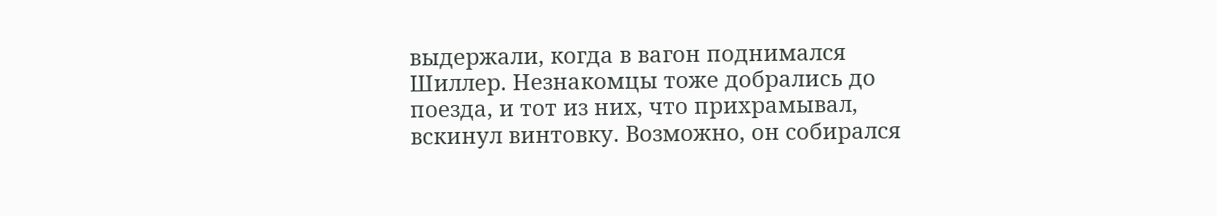выдержали, когда в вагон поднимался Шиллер. Незнакомцы тоже добрались до поезда, и тот из них, что прихрамывал, вскинул винтовку. Возможно, он собирался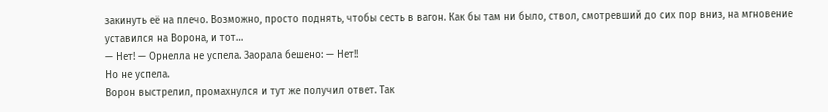закинуть её на плечо. Возможно, просто поднять, чтобы сесть в вагон. Как бы там ни было, ствол, смотревший до сих пор вниз, на мгновение уставился на Ворона, и тот…
— Нет! — Орнелла не успела. Заорала бешено: — Нет!!
Но не успела.
Ворон выстрелил, промахнулся и тут же получил ответ. Так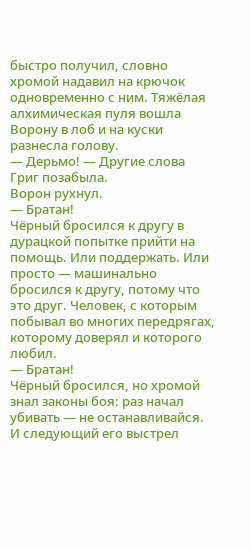быстро получил, словно хромой надавил на крючок одновременно с ним. Тяжёлая алхимическая пуля вошла Ворону в лоб и на куски разнесла голову.
— Дерьмо! — Другие слова Григ позабыла.
Ворон рухнул.
— Братан!
Чёрный бросился к другу в дурацкой попытке прийти на помощь. Или поддержать. Или просто — машинально бросился к другу, потому что это друг. Человек, с которым побывал во многих передрягах, которому доверял и которого любил.
— Братан!
Чёрный бросился, но хромой знал законы боя: раз начал убивать — не останавливайся. И следующий его выстрел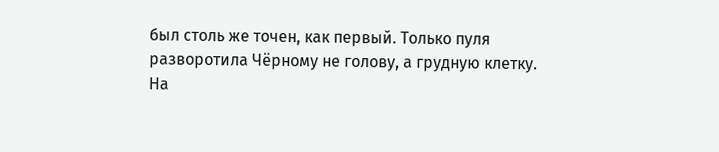был столь же точен, как первый. Только пуля разворотила Чёрному не голову, а грудную клетку.
На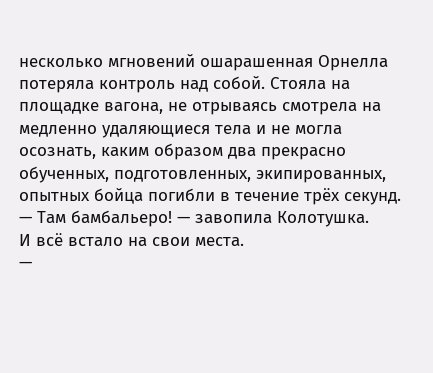несколько мгновений ошарашенная Орнелла потеряла контроль над собой. Стояла на площадке вагона, не отрываясь смотрела на медленно удаляющиеся тела и не могла осознать, каким образом два прекрасно обученных, подготовленных, экипированных, опытных бойца погибли в течение трёх секунд.
— Там бамбальеро! — завопила Колотушка.
И всё встало на свои места.
—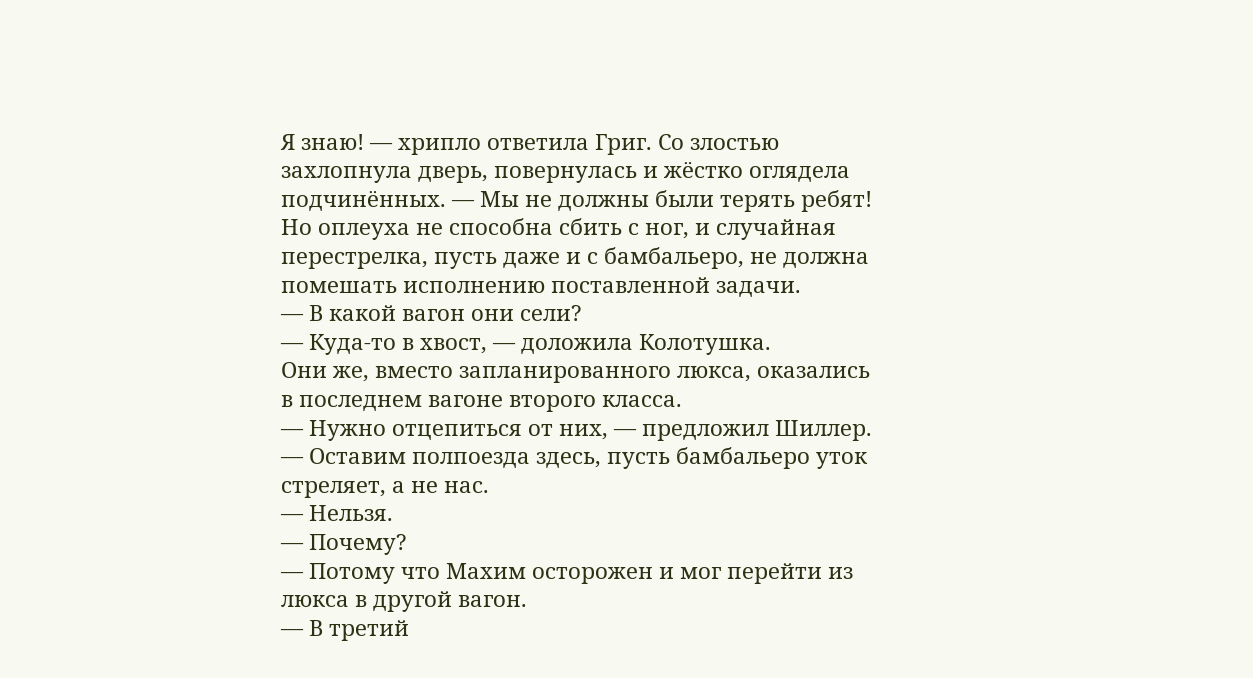Я знаю! — хрипло ответила Григ. Со злостью захлопнула дверь, повернулась и жёстко оглядела подчинённых. — Мы не должны были терять ребят!
Но оплеуха не способна сбить с ног, и случайная перестрелка, пусть даже и с бамбальеро, не должна помешать исполнению поставленной задачи.
— В какой вагон они сели?
— Куда-то в хвост, — доложила Колотушка.
Они же, вместо запланированного люкса, оказались в последнем вагоне второго класса.
— Нужно отцепиться от них, — предложил Шиллер. — Оставим полпоезда здесь, пусть бамбальеро уток стреляет, а не нас.
— Нельзя.
— Почему?
— Потому что Махим осторожен и мог перейти из люкса в другой вагон.
— В третий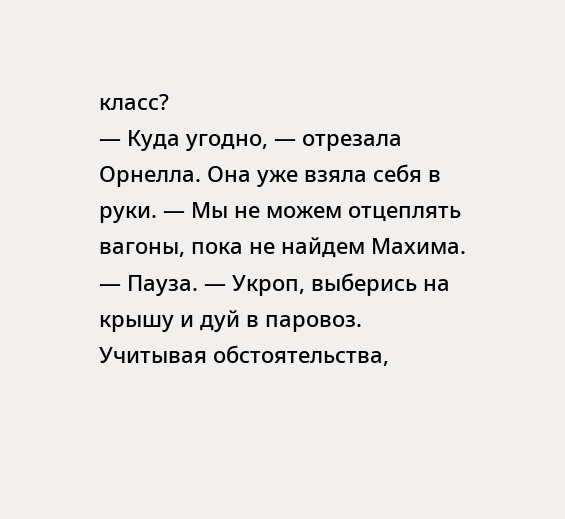класс?
— Куда угодно, — отрезала Орнелла. Она уже взяла себя в руки. — Мы не можем отцеплять вагоны, пока не найдем Махима. — Пауза. — Укроп, выберись на крышу и дуй в паровоз. Учитывая обстоятельства,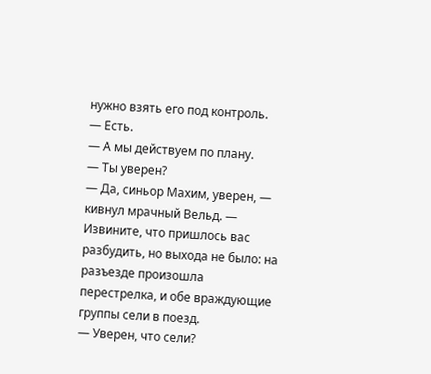нужно взять его под контроль.
— Есть.
— А мы действуем по плану.
— Ты уверен?
— Да, синьор Махим, уверен, — кивнул мрачный Вельд. — Извините, что пришлось вас разбудить, но выхода не было: на разъезде произошла перестрелка, и обе враждующие группы сели в поезд.
— Уверен, что сели?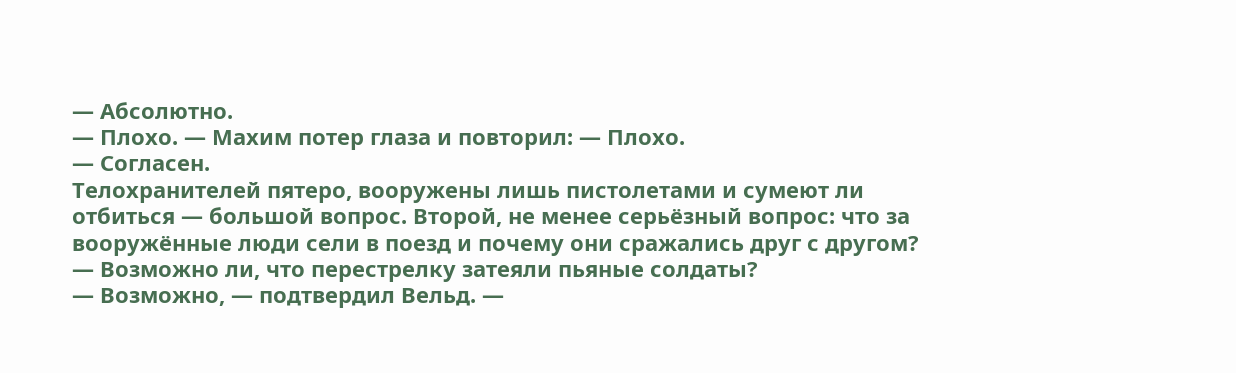— Абсолютно.
— Плохо. — Махим потер глаза и повторил: — Плохо.
— Согласен.
Телохранителей пятеро, вооружены лишь пистолетами и сумеют ли отбиться — большой вопрос. Второй, не менее серьёзный вопрос: что за вооружённые люди сели в поезд и почему они сражались друг с другом?
— Возможно ли, что перестрелку затеяли пьяные солдаты?
— Возможно, — подтвердил Вельд. —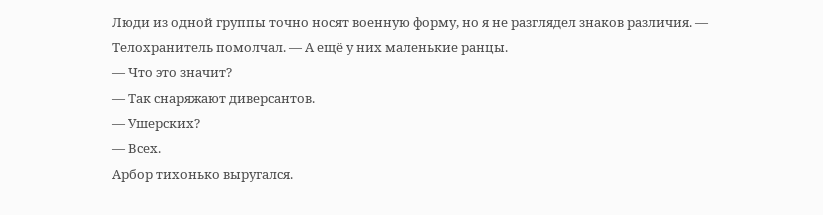Люди из одной группы точно носят военную форму, но я не разглядел знаков различия. — Телохранитель помолчал. — А ещё у них маленькие ранцы.
— Что это значит?
— Так снаряжают диверсантов.
— Ушерских?
— Всех.
Арбор тихонько выругался.